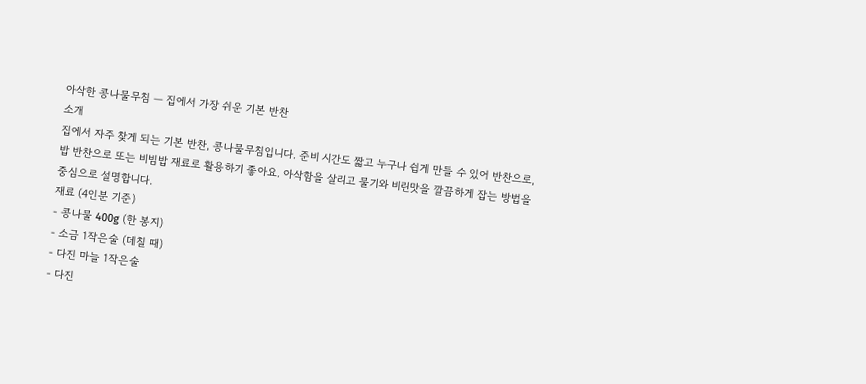아삭한 콩나물무침 — 집에서 가장 쉬운 기본 반찬
소개
집에서 자주 찾게 되는 기본 반찬, 콩나물무침입니다. 준비 시간도 짧고 누구나 쉽게 만들 수 있어 반찬으로, 밥 반찬으로 또는 비빔밥 재료로 활용하기 좋아요. 아삭함을 살리고 물기와 비린맛을 깔끔하게 잡는 방법을 중심으로 설명합니다.
재료 (4인분 기준)
- 콩나물 400g (한 봉지)
- 소금 1작은술 (데칠 때)
- 다진 마늘 1작은술
- 다진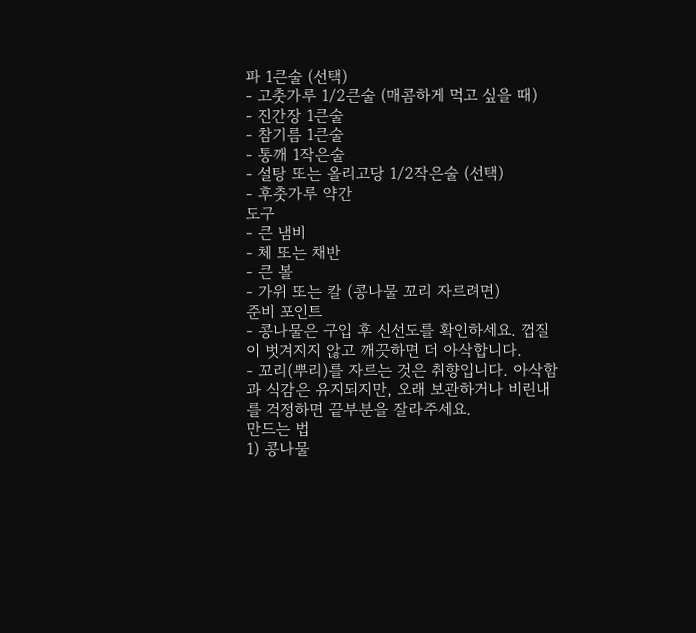파 1큰술 (선택)
- 고춧가루 1/2큰술 (매콤하게 먹고 싶을 때)
- 진간장 1큰술
- 참기름 1큰술
- 통깨 1작은술
- 설탕 또는 올리고당 1/2작은술 (선택)
- 후춧가루 약간
도구
- 큰 냄비
- 체 또는 채반
- 큰 볼
- 가위 또는 칼 (콩나물 꼬리 자르려면)
준비 포인트
- 콩나물은 구입 후 신선도를 확인하세요. 껍질이 벗겨지지 않고 깨끗하면 더 아삭합니다.
- 꼬리(뿌리)를 자르는 것은 취향입니다. 아삭함과 식감은 유지되지만, 오래 보관하거나 비린내를 걱정하면 끝부분을 잘라주세요.
만드는 법
1) 콩나물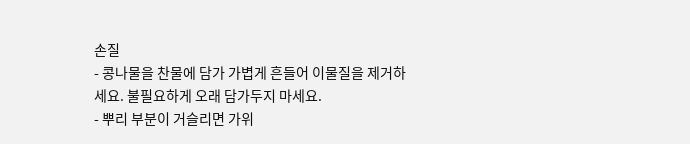손질
- 콩나물을 찬물에 담가 가볍게 흔들어 이물질을 제거하세요. 불필요하게 오래 담가두지 마세요.
- 뿌리 부분이 거슬리면 가위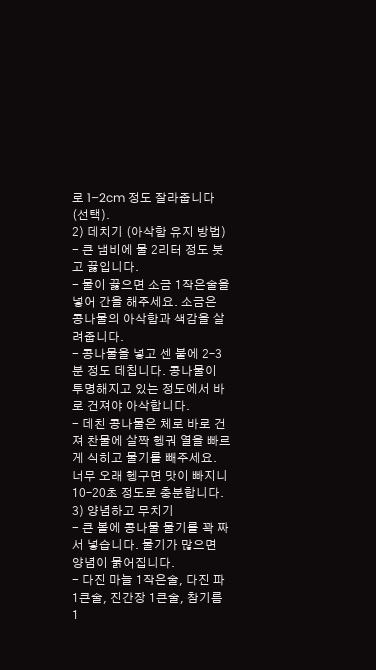로 1–2cm 정도 잘라줍니다(선택).
2) 데치기 (아삭함 유지 방법)
- 큰 냄비에 물 2리터 정도 붓고 끓입니다.
- 물이 끓으면 소금 1작은술을 넣어 간을 해주세요. 소금은 콩나물의 아삭함과 색감을 살려줍니다.
- 콩나물을 넣고 센 불에 2–3분 정도 데칩니다. 콩나물이 투명해지고 있는 정도에서 바로 건져야 아삭합니다.
- 데친 콩나물은 체로 바로 건져 찬물에 살짝 헹궈 열을 빠르게 식히고 물기를 빼주세요. 너무 오래 헹구면 맛이 빠지니 10–20초 정도로 충분합니다.
3) 양념하고 무치기
- 큰 볼에 콩나물 물기를 꽉 짜서 넣습니다. 물기가 많으면 양념이 묽어집니다.
- 다진 마늘 1작은술, 다진 파 1큰술, 진간장 1큰술, 참기름 1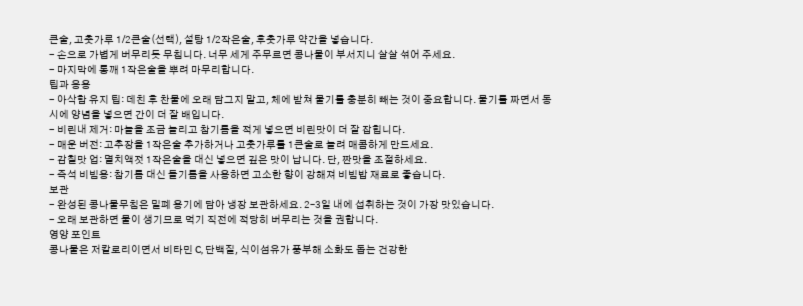큰술, 고춧가루 1/2큰술(선택), 설탕 1/2작은술, 후춧가루 약간을 넣습니다.
- 손으로 가볍게 버무리듯 무칩니다. 너무 세게 주무르면 콩나물이 부서지니 살살 섞어 주세요.
- 마지막에 통깨 1작은술을 뿌려 마무리합니다.
팁과 응용
- 아삭함 유지 팁: 데친 후 찬물에 오래 담그지 말고, 체에 받쳐 물기를 충분히 빼는 것이 중요합니다. 물기를 짜면서 동시에 양념을 넣으면 간이 더 잘 배입니다.
- 비린내 제거: 마늘을 조금 늘리고 참기름을 적게 넣으면 비린맛이 더 잘 잡힙니다.
- 매운 버전: 고추장을 1작은술 추가하거나 고춧가루를 1큰술로 늘려 매콤하게 만드세요.
- 감칠맛 업: 멸치액젓 1작은술을 대신 넣으면 깊은 맛이 납니다. 단, 짠맛을 조절하세요.
- 즉석 비빔용: 참기름 대신 들기름을 사용하면 고소한 향이 강해져 비빔밥 재료로 좋습니다.
보관
- 완성된 콩나물무침은 밀폐 용기에 담아 냉장 보관하세요. 2–3일 내에 섭취하는 것이 가장 맛있습니다.
- 오래 보관하면 물이 생기므로 먹기 직전에 적당히 버무리는 것을 권합니다.
영양 포인트
콩나물은 저칼로리이면서 비타민 C, 단백질, 식이섬유가 풍부해 소화도 돕는 건강한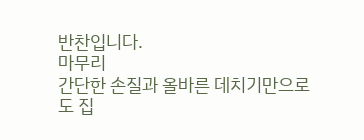반찬입니다.
마무리
간단한 손질과 올바른 데치기만으로도 집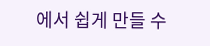에서 쉽게 만들 수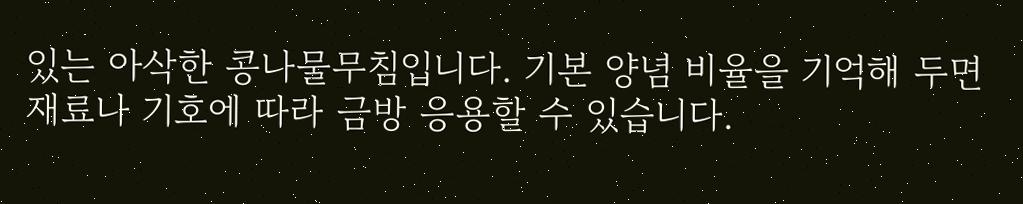있는 아삭한 콩나물무침입니다. 기본 양념 비율을 기억해 두면 재료나 기호에 따라 금방 응용할 수 있습니다.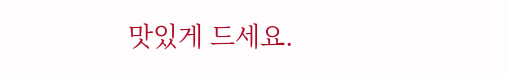맛있게 드세요.